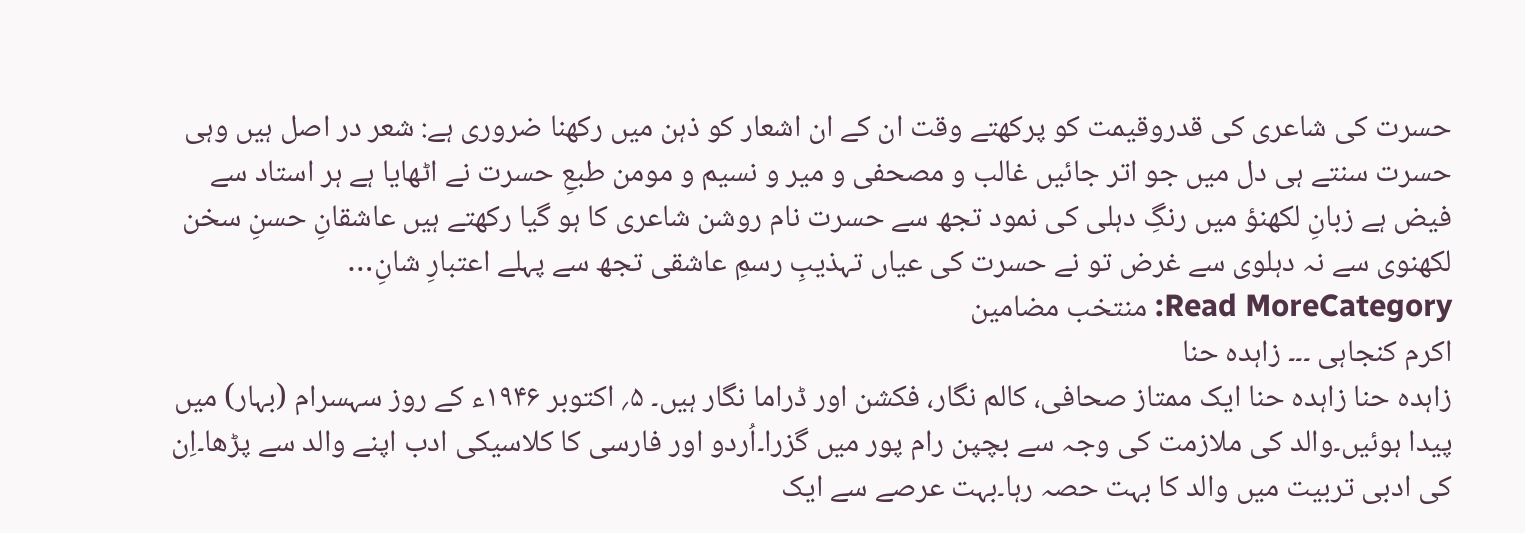حسرت کی شاعری کی قدروقیمت کو پرکھتے وقت ان کے ان اشعار کو ذہن میں رکھنا ضروری ہے: شعر در اصل ہیں وہی حسرت سنتے ہی دل میں جو اتر جائیں غالب و مصحفی و میر و نسیم و مومن طبعِ حسرت نے اٹھایا ہے ہر استاد سے فیض ہے زبانِ لکھنؤ میں رنگِ دہلی کی نمود تجھ سے حسرت نام روشن شاعری کا ہو گیا رکھتے ہیں عاشقانِ حسنِ سخن لکھنوی سے نہ دہلوی سے غرض تو نے حسرت کی عیاں تہذیبِ رسمِ عاشقی تجھ سے پہلے اعتبارِ شانِ…
Read MoreCategory: منتخب مضامين
اکرم کنجاہی ۔۔۔ زاہدہ حنا
زاہدہ حنا زاہدہ حنا ایک ممتاز صحافی، کالم نگار، فکشن اور ڈراما نگار ہیں۔ ۵؍ اکتوبر ۱۹۴۶ء کے روز سہسرام (بہار) میں پیدا ہوئیں۔والد کی ملازمت کی وجہ سے بچپن رام پور میں گزرا۔اُردو اور فارسی کا کلاسیکی ادب اپنے والد سے پڑھا۔اِن کی ادبی تربیت میں والد کا بہت حصہ رہا۔بہت عرصے سے ایک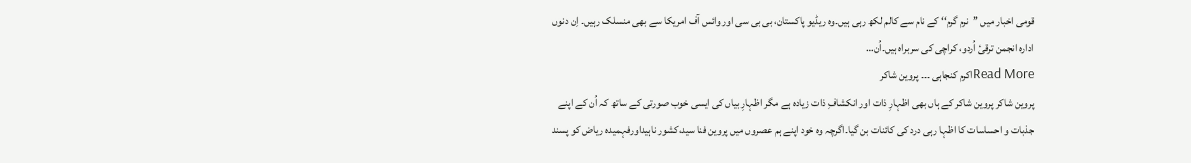قومی اخبار میں ’’نرم گرم‘‘ کے نام سے کالم لکھ رہی ہیں۔وہ ریڈیو پاکستان، بی بی سی اور وائس آف امریکا سے بھی منسلک رہیں۔ اِن دنوں ادارہ انجمن ترقیٔ اُردو، کراچی کی سربراہ ہیں۔اُن…
Read Moreاکرم کنجاہی ۔۔۔ پروین شاکر
پروین شاکر پروین شاکر کے ہاں بھی اظہارِ ذات اور انکشافِ ذات زیادہ ہے مگر اظہارِ بیاں کی ایسی خوب صورتی کے ساتھ کہ اُن کے اپنے جذبات و احساسات کا اظہا رہی درد کی کائنات بن گیا۔اگرچہ وہ خود اپنے ہم عصروں میں پروین فنا سید،کشور ناہیداورفہمیدہ ریاض کو پسند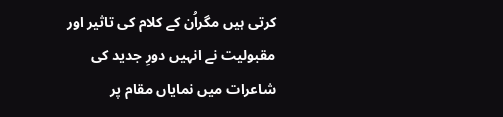کرتی ہیں مگراُن کے کلام کی تاثیر اور مقبولیت نے انہیں دورِ جدید کی شاعرات میں نمایاں مقام پر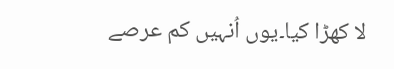لا کھڑا کیا۔یوں اُنہیں کم عرصے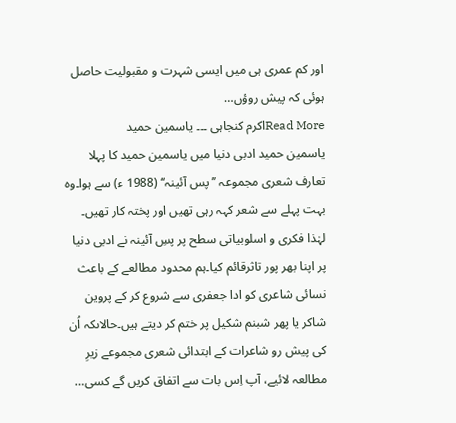اور کم عمری ہی میں ایسی شہرت و مقبولیت حاصل ہوئی کہ پیش روؤں…
Read Moreاکرم کنجاہی ۔۔۔ یاسمین حمید
یاسمین حمید ادبی دنیا میں یاسمین حمید کا پہلا تعارف شعری مجموعہ ’’پس آئینہ‘‘ (1988 ء) سے ہوا۔وہ بہت پہلے سے شعر کہہ رہی تھیں اور پختہ کار تھیں۔ لہٰذا فکری و اسلوبیاتی سطح پر پسِ آئینہ نے ادبی دنیا پر اپنا بھر پور تاثرقائم کیا۔ہم محدود مطالعے کے باعث نسائی شاعری کو ادا جعفری سے شروع کر کے پروین شاکر یا پھر شبنم شکیل پر ختم کر دیتے ہیں۔حالاںکہ اُن کی پیش رو شاعرات کے ابتدائی شعری مجموعے زیرِ مطالعہ لائیے، آپ اِس بات سے اتفاق کریں گے کسی…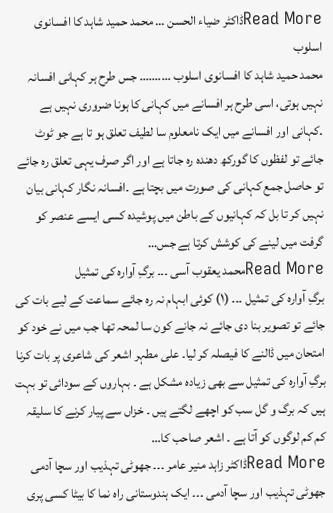Read Moreڈاکٹر ضیاء الحسن … محمد حمید شاہد کا افسانوی اسلوب
محمد حمید شاہد کا افسانوی اسلوب ………. جس طرح ہر کہانی افسانہ نہیں ہوتی، اسی طرح ہر افسانے میں کہانی کا ہونا ضروری نہیں ہے ۔کہانی اور افسانے میں ایک نامعلوم سا لطیف تعلق ہو تا ہے جو ٹوٹ جائے تو لفظوں کا گورکھ دھندہ رہ جاتا ہے اور اگر صرف یہی تعلق رہ جائے تو حاصل جمع کہانی کی صورت میں بچتا ہے ۔افسانہ نگار کہانی بیان نہیں کر تا بل کہ کہانیوں کے باطن میں پوشیدہ کسی ایسے عنصر کو گرفت میں لینے کی کوشش کرتا ہے جس…
Read Moreمحمد یعقوب آسی ۔۔۔ برگِ آوارہ کی تمثیل
برگِ آوارہ کی تمثیل ۔۔۔ (۱) کوئی ابہام نہ رہ جائے سماعت کے لیے بات کی جائے تو تصویر بنا دی جائے نہ جانے کون سا لمحہ تھا جب میں نے خود کو امتحان میں ڈالنے کا فیصلہ کر لیا۔ علی مطہر اشعر کی شاعری پر بات کرنا برگِ آوارہ کی تمثیل سے بھی زیادہ مشکل ہے ۔ بہاروں کے سودائی تو بہت ہیں کہ برگ و گل سب کو اچھے لگتے ہیں ۔ خزاں سے پیار کرنے کا سلیقہ کم کم لوگوں کو آتا ہے ۔ اشعر صاحب کا…
Read Moreڈاکٹر زاہد منیر عامر ۔۔۔ جھوٹی تہذیب اور سچا آدمی
جھوٹی تہذیب اور سچا آدمی ۔۔۔ ایک ہندوستانی راہ نما کا بیٹا کسی پری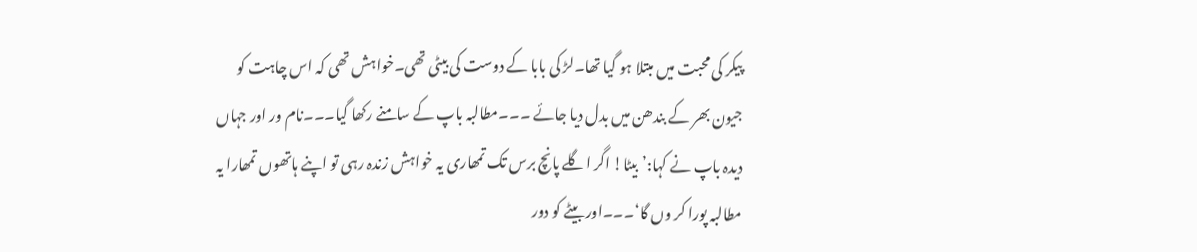پیکر کی محبت میں مبتلا ہو گیا تھا۔لڑ کی بابا کے دوست کی بیٹی تھی۔خواہش تھی کہ اس چاہت کو جیون بھر کے بندھن میں بدل دیا جائے ۔۔۔مطالبہ باپ کے سامنے رکھا گیا۔۔۔نام ور اور جہاں دیدہ باپ نے کہا:’بیٹا! اگر اگلے پانچ برس تک تمھاری یہ خواہش زندہ رہی تو اپنے ہاتھوں تمھارا یہ مطالبہ پورا کر وں گا‘۔۔۔اور بیٹے کو دور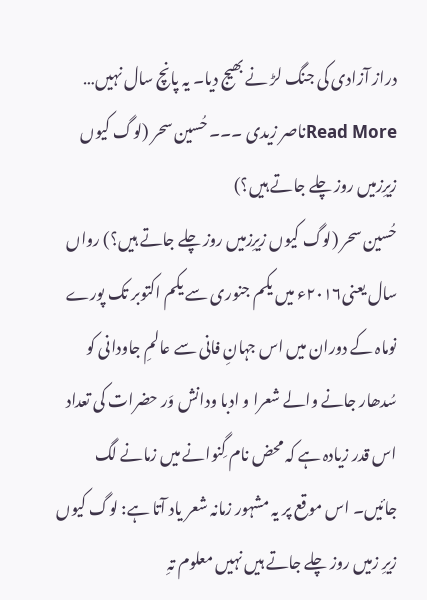دراز آزادی کی جنگ لڑ نے بھیج دیا۔ یہ پانچ سال نہیں…
Read Moreناصر زیدی ۔۔۔ حُسین سحر (لوگ کیوں زیرِزمیں روز چلے جاتے ہیں؟)
حُسین سحر (لوگ کیوں زیرِزمیں روز چلے جاتے ہیں؟) رواں سال یعنی۲۰۱۶ء میں یکم جنوری سے یکم اکتوبر تک پورے نوماہ کے دوران میں اس جہانِ فانی سے عالمِ جاودانی کو سُدھار جانے والے شعرا و ادبا ودانش وَر حضرات کی تعداد اس قدر زیادہ ہے کہ محض نام گِنوانے میں زمانے لگ جائیں۔ اس موقع پر یہ مشہور زمانہ شعر یاد آتا ہے: لوگ کیوں زیرِ زمیں روز چلے جاتے ہیں نہیں معلوم تہِ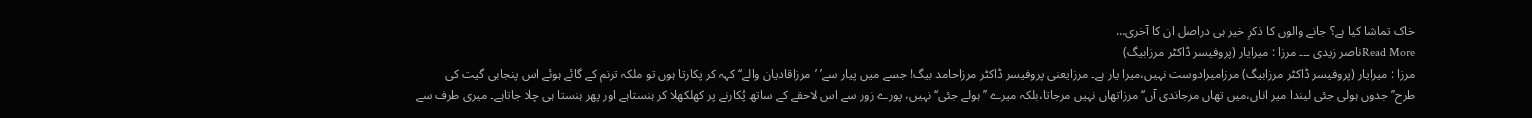خاک تماشا کیا ہے؟ جانے والوں کا ذکرِ خیر ہی دراصل ان کا آخری…
Read Moreناصر زیدی ۔۔۔ مرزا : میرایار (پروفیسر ڈاکٹر مرزابیگ)
مرزا : میرایار (پروفیسر ڈاکٹر مرزابیگ) مرزامیرادوست نہیں،میرا یار ہے۔ مرزایعنی پروفیسر ڈاکٹر مرزاحامد بیگ! جسے میں پیار سے’ ’مرزاقادیان والے‘‘ کہہ کر پکارتا ہوں تو ملکہ ترنم کے گائے ہوئے اس پنجابی گیت کی طرح’’جدوں ہولی جئی لیندا میر اناں،میں تھاں مرجاندی آں‘‘مرزاتھاں نہیں مرجاتا،بلکہ میرے ’’ہولے جئی‘‘ نہیں، پورے زور سے اس لاحقے کے ساتھ پُکارنے پر کھلکھلا کر ہنستاہے اور پھر ہنستا ہی چلا جاتاہے۔ میری طرف سے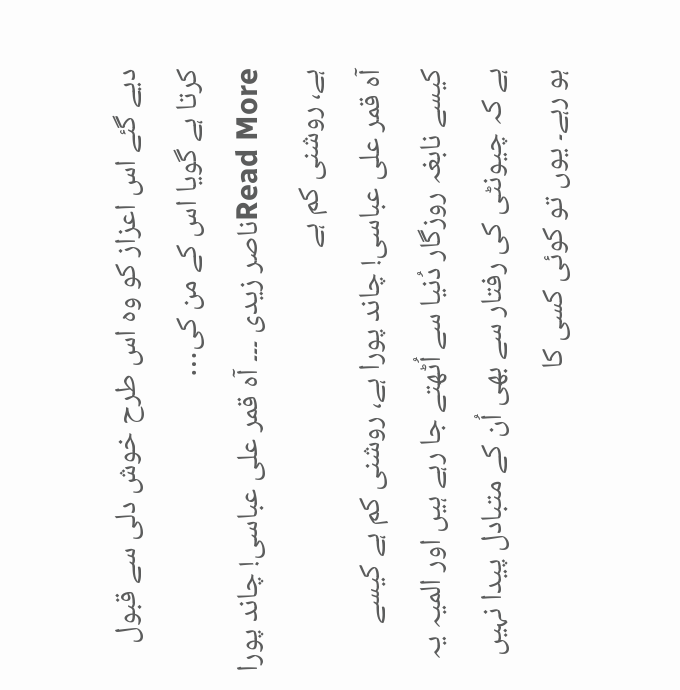دیے گئے اس اعزاز کو وہ اس طرح خوش دلی سے قبول کرتا ہے گویا اس کے من کی…
Read Moreناصر زیدی ۔۔۔ آہ قمر علی عباسی! چاند پورا ہے، روشنی کم ہے
آہ قمر علی عباسی! چاند پورا ہے، روشنی کم ہے کیسے کیسے نابغہ روزگار دُنیا سے اُٹھتے جا رہے ہیں اور المیہ یہ ہے کہ چیونٹی کی رفتار سے بھی اُن کے متبادل پیدا نہیں ہو رہے۔ یوں تو کوئی کسی کا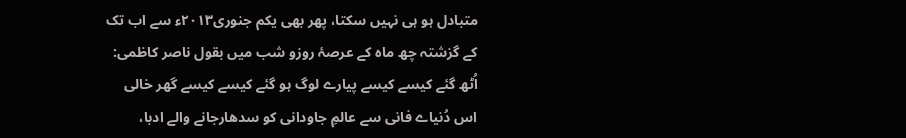متبادل ہو ہی نہیں سکتا، پھر بھی یکم جنوری۲۰۱۳ء سے اب تک کے گزشتہ چھ ماہ کے عرصۂ روزو شب میں بقول ناصر کاظمی: اُٹھ گئے کیسے کیسے پیارے لوگ ہو گئے کیسے کیسے گھر خالی اس دُنیاے فانی سے عالمِ جاودانی کو سدھارجانے والے ادبا،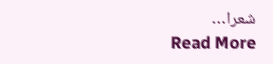شعرا…
Read More